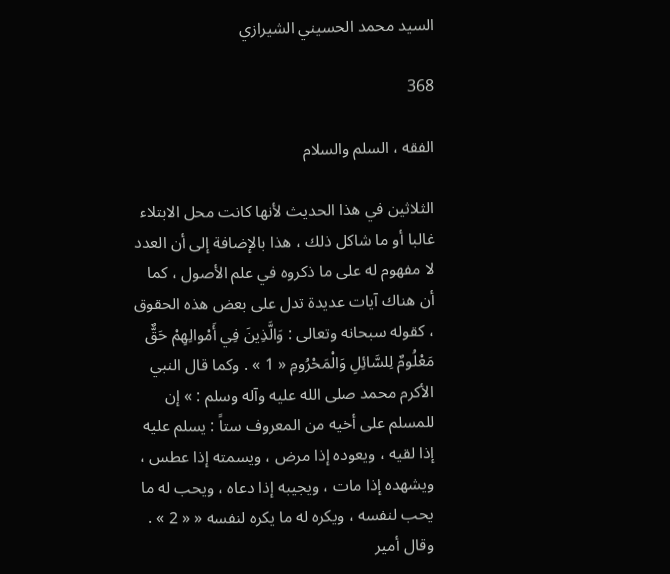السيد محمد الحسيني الشيرازي

368

الفقه ، السلم والسلام

الثلاثين في هذا الحديث لأنها كانت محل الابتلاء غالبا أو ما شاكل ذلك ، هذا بالإضافة إلى أن العدد لا مفهوم له على ما ذكروه في علم الأصول ، كما أن هناك آيات عديدة تدل على بعض هذه الحقوق ، كقوله سبحانه وتعالى : وَالَّذِينَ فِي أَمْوالِهِمْ حَقٌّ مَعْلُومٌ لِلسَّائِلِ وَالْمَحْرُومِ « 1 » . وكما قال النبي الأكرم محمد صلى الله عليه وآله وسلم : » إن للمسلم على أخيه من المعروف ستاً : يسلم عليه إذا لقيه ، ويعوده إذا مرض ، ويسمته إذا عطس ، ويشهده إذا مات ، ويجيبه إذا دعاه ، ويحب له ما يحب لنفسه ، ويكره له ما يكره لنفسه « « 2 » . وقال أمير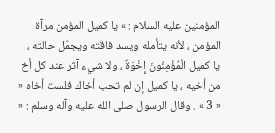المؤمنين عليه السلام : » يا كميل المؤمن مرآة المؤمن ، لأنه يتأمله ويسد فاقته ويجمّل حالته ، يا كميل الْمُؤْمِنُونَ إِخْوَةٌ ، ولا شيء آثر عند كل أخ من أخيه ، يا كميل إن لم تحب أخاك فلست أخاه « « 3 » . وقال الرسول صلى الله عليه وآله وسلم : «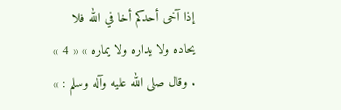إذا آخى أحدكم أخا في الله فلا يحاده ولا يداره ولا يماره » « 4 » . وقال صلى الله عليه وآله وسلم : »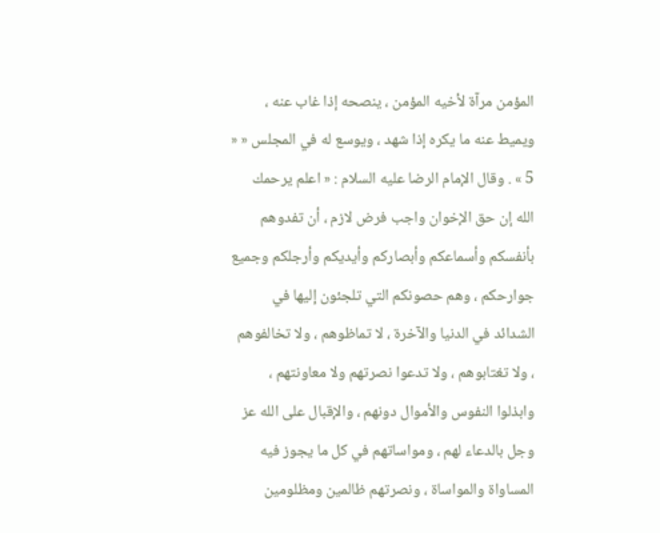المؤمن مرآة لأخيه المؤمن ، ينصحه إذا غاب عنه ، ويميط عنه ما يكره إذا شهد ، ويوسع له في المجلس « « 5 » . وقال الإمام الرضا عليه السلام : « اعلم يرحمك الله إن حق الإخوان واجب فرض لازم ، أن تفدوهم بأنفسكم وأسماعكم وأبصاركم وأيديكم وأرجلكم وجميع جوارحكم ، وهم حصونكم التي تلجئون إليها في الشدائد في الدنيا والآخرة ، لا تماظوهم ، ولا تخالفوهم ، ولا تغتابوهم ، ولا تدعوا نصرتهم ولا معاونتهم ، وابذلوا النفوس والأموال دونهم ، والإقبال على الله عز وجل بالدعاء لهم ، ومواساتهم في كل ما يجوز فيه المساواة والمواساة ، ونصرتهم ظالمين ومظلومين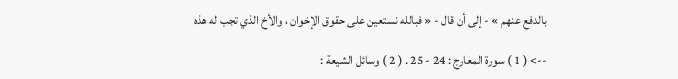بالدفع عنهم » - إلى أن قال - « فبالله نستعين على حقوق الإخوان ، والأخ الذي تجب له هذه

--> ( 1 ) سورة المعارج : 24 - 25 . ( 2 ) وسائل الشيعة :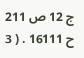ج 12 ص 211 ح 16111 . ( 3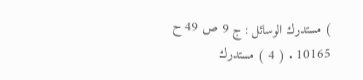) مستدرك الوسائل : ج 9 ص 49 ح 10165 . ( 4 ) مستدرك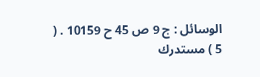الوسائل : ج 9 ص 45 ح 10159 . ( 5 ) مستدرك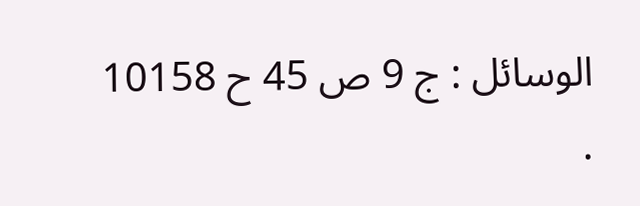الوسائل : ج 9 ص 45 ح 10158 .